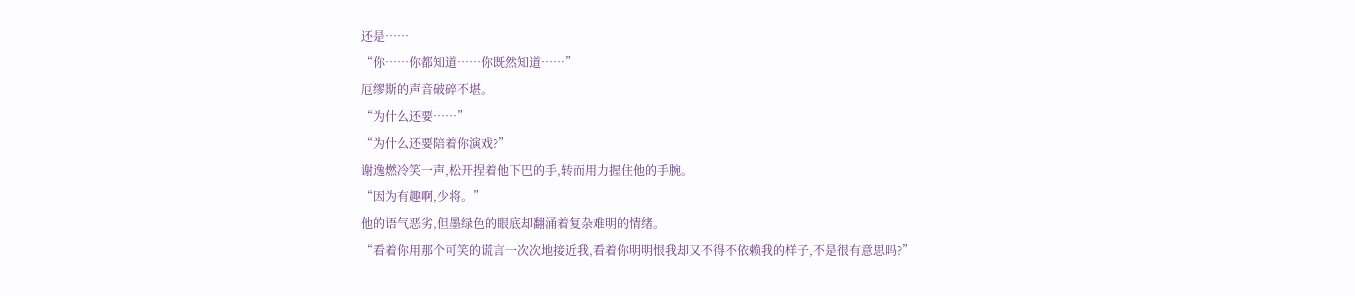还是……
“你……你都知道……你既然知道……”
厄缪斯的声音破碎不堪。
“为什么还要……”
“为什么还要陪着你演戏?”
谢逸燃冷笑一声,松开捏着他下巴的手,转而用力握住他的手腕。
“因为有趣啊,少将。”
他的语气恶劣,但墨绿色的眼底却翻涌着复杂难明的情绪。
“看着你用那个可笑的谎言一次次地接近我,看着你明明恨我却又不得不依赖我的样子,不是很有意思吗?”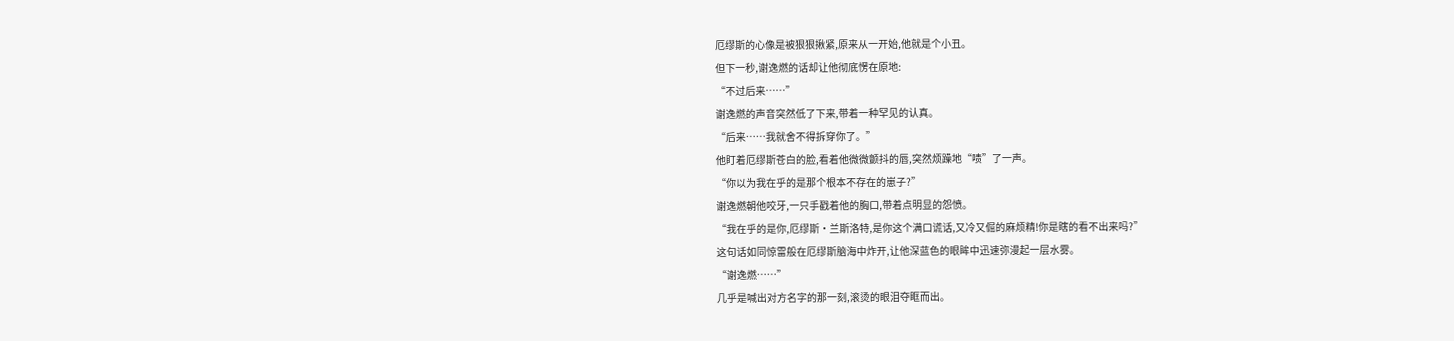厄缪斯的心像是被狠狠揪紧,原来从一开始,他就是个小丑。
但下一秒,谢逸燃的话却让他彻底愣在原地:
“不过后来……”
谢逸燃的声音突然低了下来,带着一种罕见的认真。
“后来……我就舍不得拆穿你了。”
他盯着厄缪斯苍白的脸,看着他微微颤抖的唇,突然烦躁地“啧”了一声。
“你以为我在乎的是那个根本不存在的崽子?”
谢逸燃朝他咬牙,一只手戳着他的胸口,带着点明显的怨愤。
“我在乎的是你,厄缪斯·兰斯洛特,是你这个满口谎话,又冷又倔的麻烦精!你是瞎的看不出来吗?”
这句话如同惊雷般在厄缪斯脑海中炸开,让他深蓝色的眼眸中迅速弥漫起一层水雾。
“谢逸燃……”
几乎是喊出对方名字的那一刻,滚烫的眼泪夺眶而出。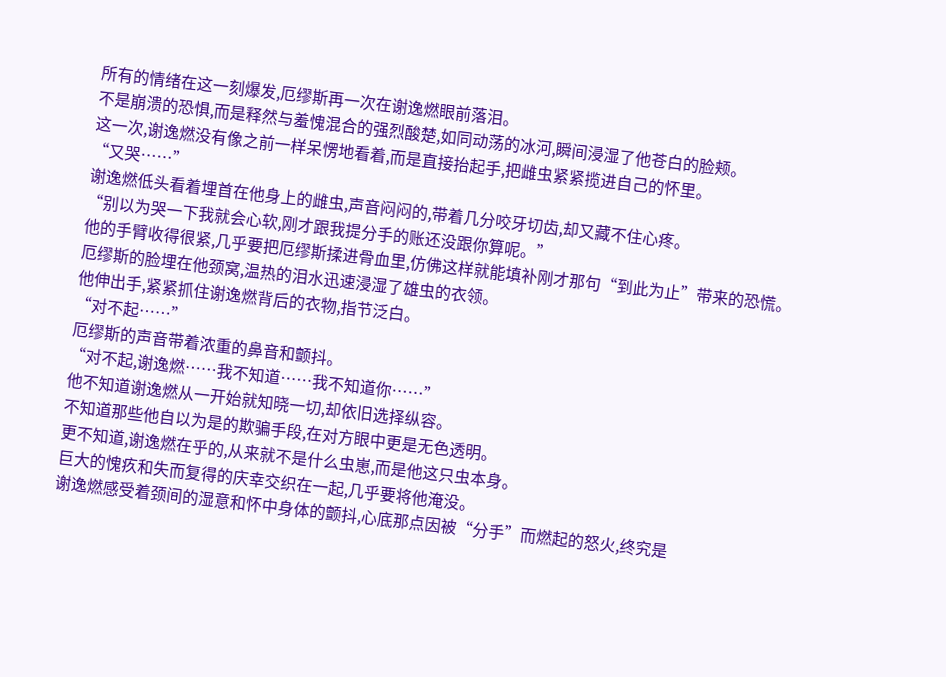所有的情绪在这一刻爆发,厄缪斯再一次在谢逸燃眼前落泪。
不是崩溃的恐惧,而是释然与羞愧混合的强烈酸楚,如同动荡的冰河,瞬间浸湿了他苍白的脸颊。
这一次,谢逸燃没有像之前一样呆愣地看着,而是直接抬起手,把雌虫紧紧揽进自己的怀里。
“又哭……”
谢逸燃低头看着埋首在他身上的雌虫,声音闷闷的,带着几分咬牙切齿,却又藏不住心疼。
“别以为哭一下我就会心软,刚才跟我提分手的账还没跟你算呢。”
他的手臂收得很紧,几乎要把厄缪斯揉进骨血里,仿佛这样就能填补刚才那句“到此为止”带来的恐慌。
厄缪斯的脸埋在他颈窝,温热的泪水迅速浸湿了雄虫的衣领。
他伸出手,紧紧抓住谢逸燃背后的衣物,指节泛白。
“对不起……”
厄缪斯的声音带着浓重的鼻音和颤抖。
“对不起,谢逸燃……我不知道……我不知道你……”
他不知道谢逸燃从一开始就知晓一切,却依旧选择纵容。
不知道那些他自以为是的欺骗手段,在对方眼中更是无色透明。
更不知道,谢逸燃在乎的,从来就不是什么虫崽,而是他这只虫本身。
巨大的愧疚和失而复得的庆幸交织在一起,几乎要将他淹没。
谢逸燃感受着颈间的湿意和怀中身体的颤抖,心底那点因被“分手”而燃起的怒火,终究是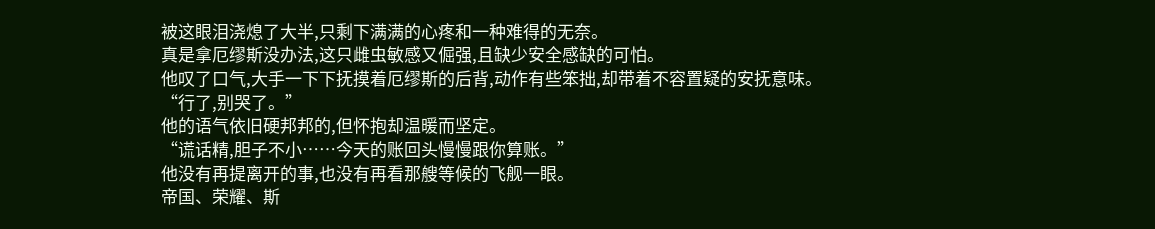被这眼泪浇熄了大半,只剩下满满的心疼和一种难得的无奈。
真是拿厄缪斯没办法,这只雌虫敏感又倔强,且缺少安全感缺的可怕。
他叹了口气,大手一下下抚摸着厄缪斯的后背,动作有些笨拙,却带着不容置疑的安抚意味。
“行了,别哭了。”
他的语气依旧硬邦邦的,但怀抱却温暖而坚定。
“谎话精,胆子不小……今天的账回头慢慢跟你算账。”
他没有再提离开的事,也没有再看那艘等候的飞舰一眼。
帝国、荣耀、斯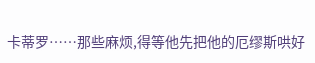卡蒂罗……那些麻烦,得等他先把他的厄缪斯哄好